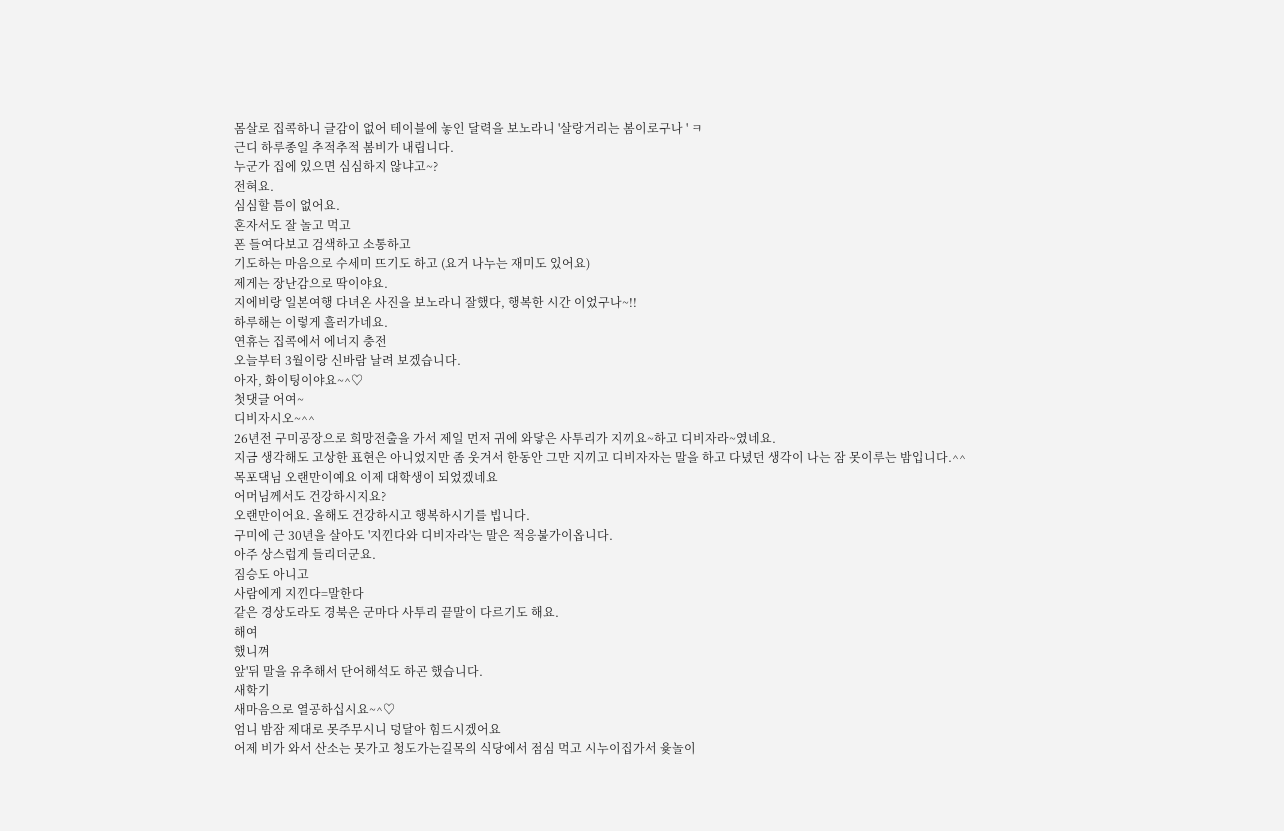몸살로 집콕하니 글감이 없어 테이블에 놓인 달력을 보노라니 '살랑거리는 봄이로구나 ' ㅋ
근디 하루종일 추적추적 봄비가 내립니다.
누군가 집에 있으면 심심하지 않냐고~?
전혀요.
심심할 틈이 없어요.
혼자서도 잘 놀고 먹고
폰 들여다보고 검색하고 소통하고
기도하는 마음으로 수세미 뜨기도 하고 (요거 나누는 재미도 있어요)
제게는 장난감으로 딱이야요.
지에비랑 일본여행 다녀온 사진을 보노라니 잘했다, 행복한 시간 이었구나~!!
하루해는 이렇게 흘러가네요.
연휴는 집콕에서 에너지 충전
오늘부터 3월이랑 신바람 날려 보겠습니다.
아자, 화이팅이야요~^♡
첫댓글 어여~
디비자시오~^^
26년전 구미공장으로 희망전출을 가서 제일 먼저 귀에 와닿은 사투리가 지끼요~하고 디비자라~였네요.
지금 생각해도 고상한 표현은 아니었지만 좀 웃겨서 한동안 그만 지끼고 디비자자는 말을 하고 다녔던 생각이 나는 잠 못이루는 밤입니다.^^
목포댁님 오랜만이예요 이제 대학생이 되었겠네요
어머님께서도 건강하시지요?
오랜만이어요. 올해도 건강하시고 행복하시기를 빕니다.
구미에 근 30년을 살아도 '지낀다와 디비자라'는 말은 적응불가이옵니다.
아주 상스럽게 들리더군요.
짐승도 아니고
사람에게 지낀다=말한다
같은 경상도라도 경북은 군마다 사투리 끝말이 다르기도 해요.
해여
했니껴
앞'뒤 말을 유추해서 단어해석도 하곤 했습니다.
새학기
새마음으로 열공하십시요~^♡
엄니 밤잠 제대로 못주무시니 덩달아 힘드시겠어요
어제 비가 와서 산소는 못가고 청도가는길목의 식당에서 점심 먹고 시누이집가서 윷놀이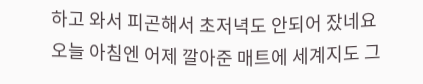하고 와서 피곤해서 초저녁도 안되어 잤네요
오늘 아침엔 어제 깔아준 매트에 세계지도 그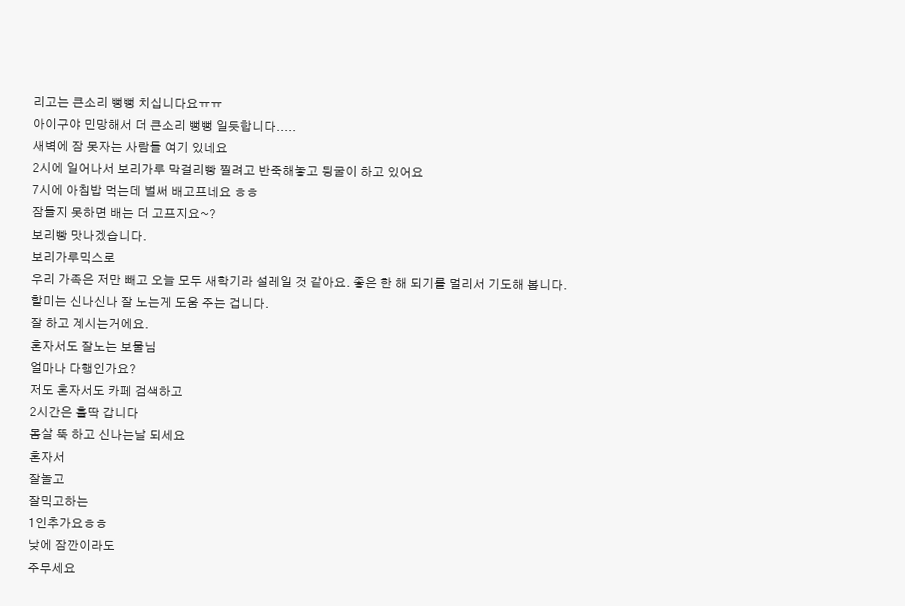리고는 큰소리 뻥뻥 치십니다요ㅠㅠ
아이구야 민망해서 더 큰소리 뻥뻥 일듯합니다.....
새벽에 잠 못자는 사람들 여기 있네요
2시에 일어나서 보리가루 막걸리빵 찔려고 반죽해놓고 딍굴이 하고 있어요
7시에 아침밥 먹는데 벌써 배고프네요 ㅎㅎ
잠들지 못하면 배는 더 고프지요~?
보리빵 맛나겠습니다.
보리가루믹스로
우리 가족은 저만 빼고 오늘 모두 새학기라 설레일 것 같아요. 좋은 한 해 되기를 멀리서 기도해 봅니다.
할미는 신나신나 잘 노는게 도움 주는 겁니다.
잘 하고 계시는거에요.
혼자서도 잘노는 보물님
얼마나 다행인가요?
저도 혼자서도 카페 검색하고
2시간은 훌딱 갑니다
몸살 뚝 하고 신나는날 되세요
혼자서
잘놀고
잘믹고하는
1인추가요ㅎㅎ
낮에 잠깐이라도
주무세요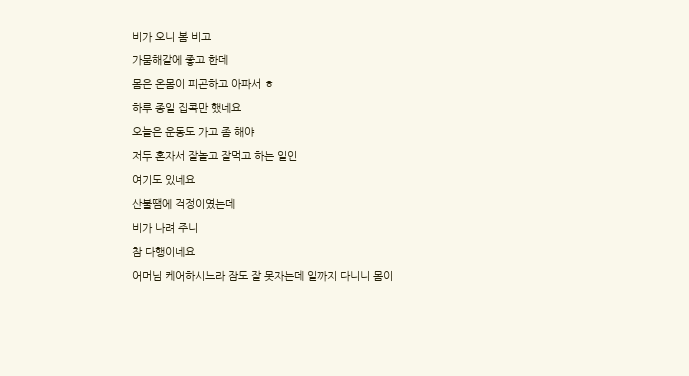비가 오니 봄 비고
가뭄해갈에 좋고 한데
몸은 온몸이 피곤하고 아파서 ㅎ
하루 종일 집콕만 했네요
오늘은 운동도 가고 좀 해야
저두 혼자서 잘놀고 잘먹고 하는 일인
여기도 있네요
산불땜에 걱정이였는데
비가 나려 주니
참 다행이네요
어머님 케어하시느라 잠도 잘 못자는데 일까지 다니니 몸이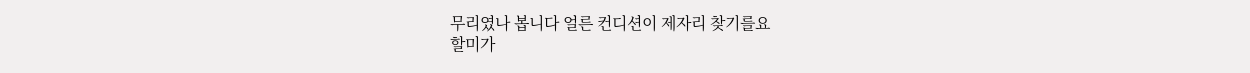무리였나 봅니다 얼른 컨디션이 제자리 찾기를요
할미가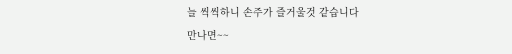늘 씩씩하니 손주가 즐거울것 같습니다
만나면~~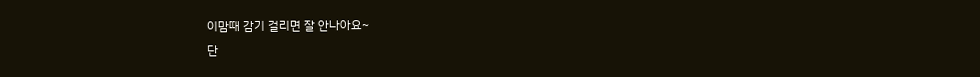이맘때 감기 걸리면 잘 안나아요~
단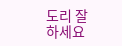도리 잘 하세요